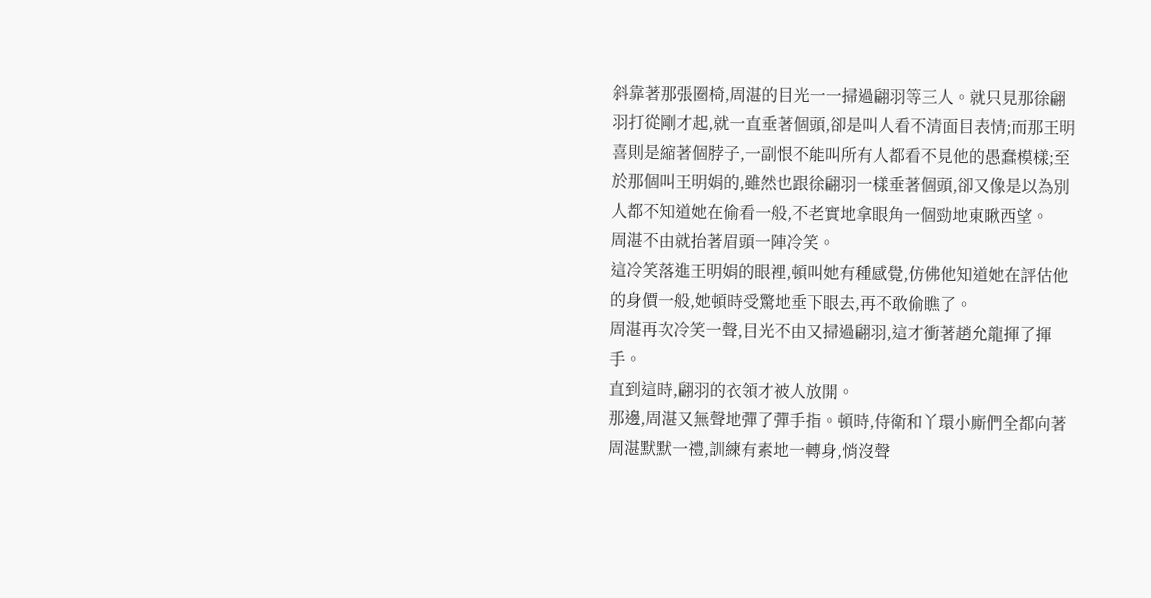斜靠著那張圈椅,周湛的目光一一掃過翩羽等三人。就只見那徐翩羽打從剛才起,就一直垂著個頭,卻是叫人看不清面目表情;而那王明喜則是縮著個脖子,一副恨不能叫所有人都看不見他的愚蠢模樣;至於那個叫王明娟的,雖然也跟徐翩羽一樣垂著個頭,卻又像是以為別人都不知道她在偷看一般,不老實地拿眼角一個勁地東瞅西望。
周湛不由就抬著眉頭一陣冷笑。
這冷笑落進王明娟的眼裡,頓叫她有種感覺,仿佛他知道她在評估他的身價一般,她頓時受驚地垂下眼去,再不敢偷瞧了。
周湛再次冷笑一聲,目光不由又掃過翩羽,這才衝著趙允龍揮了揮手。
直到這時,翩羽的衣領才被人放開。
那邊,周湛又無聲地彈了彈手指。頓時,侍衛和丫環小廝們全都向著周湛默默一禮,訓練有素地一轉身,悄沒聲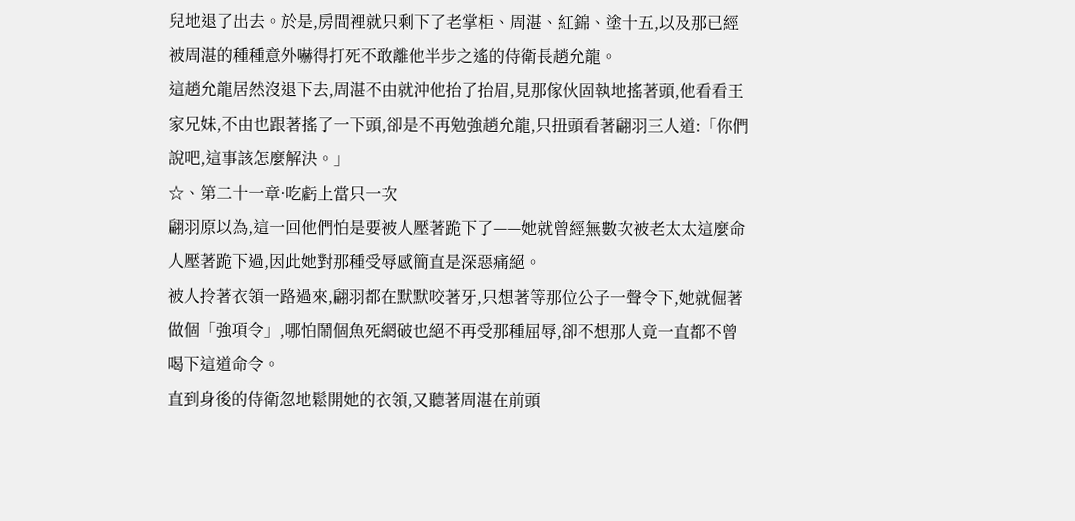兒地退了出去。於是,房間裡就只剩下了老掌柜、周湛、紅錦、塗十五,以及那已經被周湛的種種意外嚇得打死不敢離他半步之遙的侍衛長趙允龍。
這趙允龍居然沒退下去,周湛不由就沖他抬了抬眉,見那傢伙固執地搖著頭,他看看王家兄妹,不由也跟著搖了一下頭,卻是不再勉強趙允龍,只扭頭看著翩羽三人道:「你們說吧,這事該怎麼解決。」
☆、第二十一章·吃虧上當只一次
翩羽原以為,這一回他們怕是要被人壓著跪下了——她就曾經無數次被老太太這麼命人壓著跪下過,因此她對那種受辱感簡直是深惡痛絕。
被人拎著衣領一路過來,翩羽都在默默咬著牙,只想著等那位公子一聲令下,她就倔著做個「強項令」,哪怕鬧個魚死網破也絕不再受那種屈辱,卻不想那人竟一直都不曾喝下這道命令。
直到身後的侍衛忽地鬆開她的衣領,又聽著周湛在前頭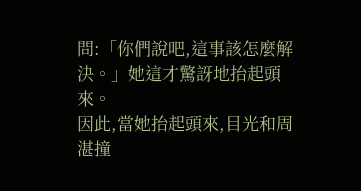問:「你們說吧,這事該怎麼解決。」她這才驚訝地抬起頭來。
因此,當她抬起頭來,目光和周湛撞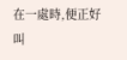在一處時,便正好叫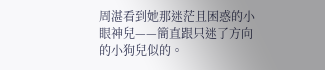周湛看到她那迷茫且困惑的小眼神兒——簡直跟只迷了方向的小狗兒似的。